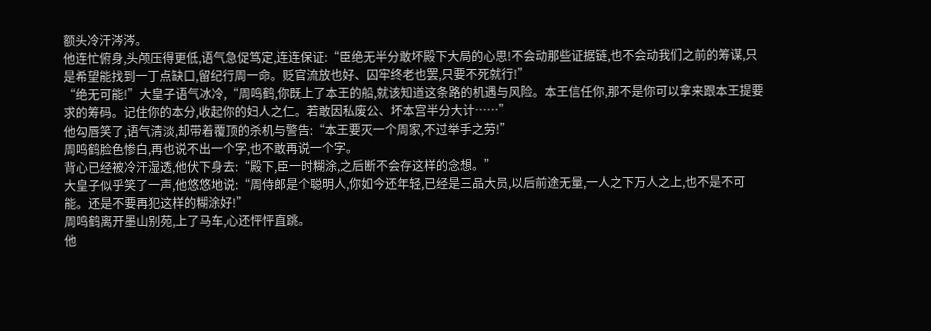额头冷汗涔涔。
他连忙俯身,头颅压得更低,语气急促笃定,连连保证:“臣绝无半分敢坏殿下大局的心思!不会动那些证据链,也不会动我们之前的筹谋,只是希望能找到一丁点缺口,留纪行周一命。贬官流放也好、囚牢终老也罢,只要不死就行!”
“绝无可能!”大皇子语气冰冷,“周鸣鹤,你既上了本王的船,就该知道这条路的机遇与风险。本王信任你,那不是你可以拿来跟本王提要求的筹码。记住你的本分,收起你的妇人之仁。若敢因私废公、坏本宫半分大计……”
他勾唇笑了,语气清淡,却带着覆顶的杀机与警告:“本王要灭一个周家,不过举手之劳!”
周鸣鹤脸色惨白,再也说不出一个字,也不敢再说一个字。
背心已经被冷汗湿透,他伏下身去:“殿下,臣一时糊涂,之后断不会存这样的念想。”
大皇子似乎笑了一声,他悠悠地说:“周侍郎是个聪明人,你如今还年轻,已经是三品大员,以后前途无量,一人之下万人之上,也不是不可能。还是不要再犯这样的糊涂好!”
周鸣鹤离开墨山别苑,上了马车,心还怦怦直跳。
他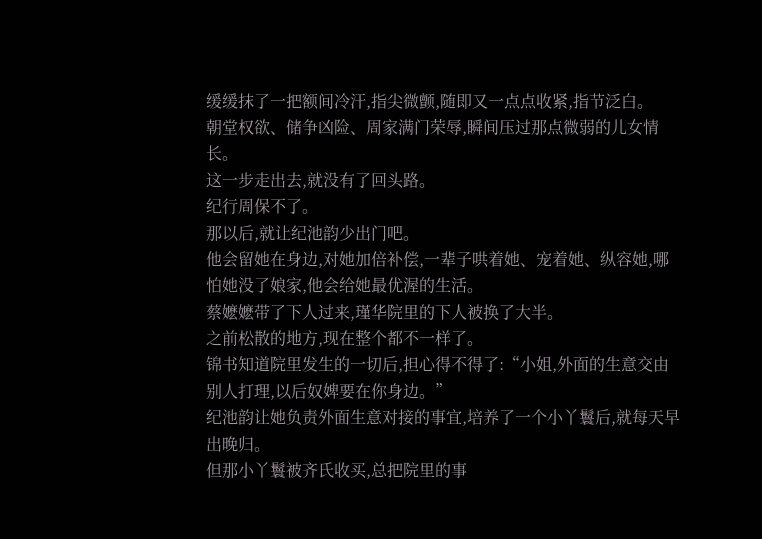缓缓抹了一把额间冷汗,指尖微颤,随即又一点点收紧,指节泛白。
朝堂权欲、储争凶险、周家满门荣辱,瞬间压过那点微弱的儿女情长。
这一步走出去,就没有了回头路。
纪行周保不了。
那以后,就让纪池韵少出门吧。
他会留她在身边,对她加倍补偿,一辈子哄着她、宠着她、纵容她,哪怕她没了娘家,他会给她最优渥的生活。
蔡嬷嬷带了下人过来,瑾华院里的下人被换了大半。
之前松散的地方,现在整个都不一样了。
锦书知道院里发生的一切后,担心得不得了:“小姐,外面的生意交由别人打理,以后奴婢要在你身边。”
纪池韵让她负责外面生意对接的事宜,培养了一个小丫鬟后,就每天早出晚归。
但那小丫鬟被齐氏收买,总把院里的事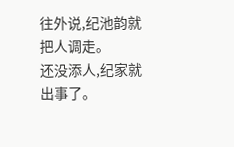往外说,纪池韵就把人调走。
还没添人,纪家就出事了。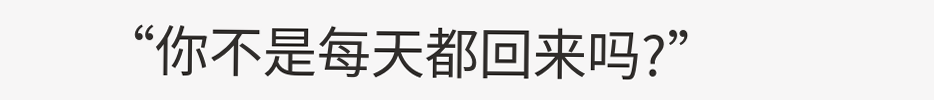“你不是每天都回来吗?”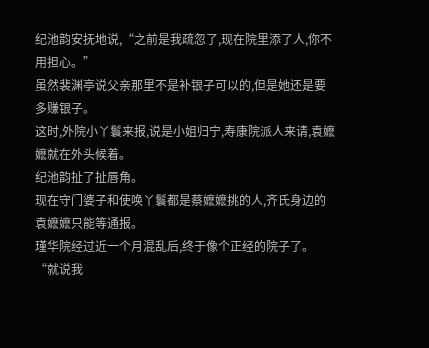纪池韵安抚地说,“之前是我疏忽了,现在院里添了人,你不用担心。”
虽然裴渊亭说父亲那里不是补银子可以的,但是她还是要多赚银子。
这时,外院小丫鬟来报,说是小姐归宁,寿康院派人来请,袁嬷嬷就在外头候着。
纪池韵扯了扯唇角。
现在守门婆子和使唤丫鬟都是蔡嬷嬷挑的人,齐氏身边的袁嬷嬷只能等通报。
瑾华院经过近一个月混乱后,终于像个正经的院子了。
“就说我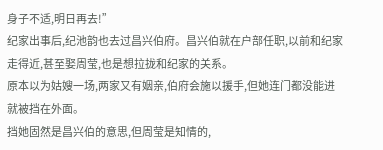身子不适,明日再去!”
纪家出事后,纪池韵也去过昌兴伯府。昌兴伯就在户部任职,以前和纪家走得近,甚至娶周莹,也是想拉拢和纪家的关系。
原本以为姑嫂一场,两家又有姻亲,伯府会施以援手,但她连门都没能进就被挡在外面。
挡她固然是昌兴伯的意思,但周莹是知情的,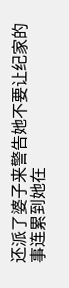还派了婆子来警告她不要让纪家的事连累到她在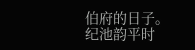伯府的日子。
纪池韵平时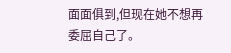面面俱到,但现在她不想再委屈自己了。